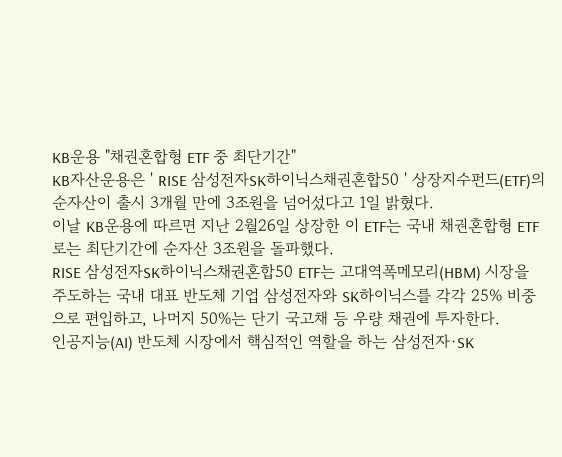KB운용 "채권혼합형 ETF 중 최단기간"
KB자산운용은 ' RISE 삼성전자SK하이닉스채권혼합50 ' 상장지수펀드(ETF)의 순자산이 출시 3개월 만에 3조원을 넘어섰다고 1일 밝혔다.
이날 KB운용에 따르면 지난 2월26일 상장한 이 ETF는 국내 채권혼합형 ETF로는 최단기간에 순자산 3조원을 돌파했다.
RISE 삼성전자SK하이닉스채권혼합50 ETF는 고대역폭메모리(HBM) 시장을 주도하는 국내 대표 반도체 기업 삼성전자와 SK하이닉스를 각각 25% 비중으로 편입하고, 나머지 50%는 단기 국고채 등 우량 채권에 투자한다.
인공지능(AI) 반도체 시장에서 핵심적인 역할을 하는 삼성전자·SK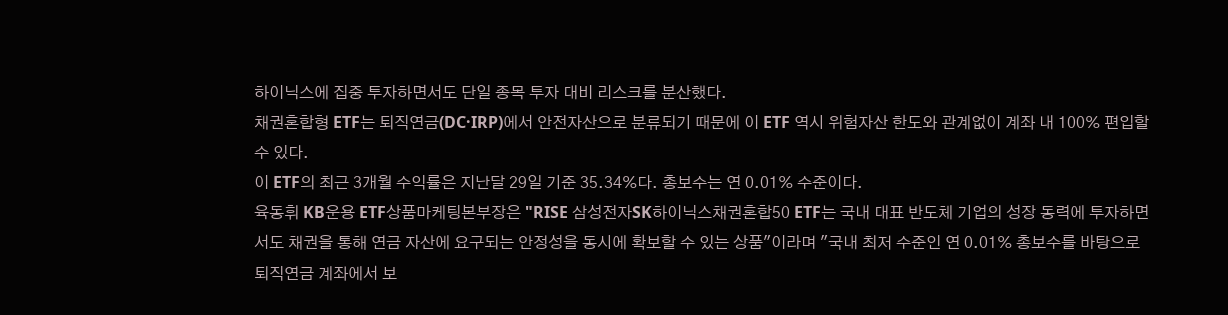하이닉스에 집중 투자하면서도 단일 종목 투자 대비 리스크를 분산했다.
채권혼합형 ETF는 퇴직연금(DC·IRP)에서 안전자산으로 분류되기 때문에 이 ETF 역시 위험자산 한도와 관계없이 계좌 내 100% 편입할 수 있다.
이 ETF의 최근 3개월 수익률은 지난달 29일 기준 35.34%다. 총보수는 연 0.01% 수준이다.
육동휘 KB운용 ETF상품마케팅본부장은 "RISE 삼성전자SK하이닉스채권혼합50 ETF는 국내 대표 반도체 기업의 성장 동력에 투자하면서도 채권을 통해 연금 자산에 요구되는 안정성을 동시에 확보할 수 있는 상품"이라며 "국내 최저 수준인 연 0.01% 총보수를 바탕으로 퇴직연금 계좌에서 보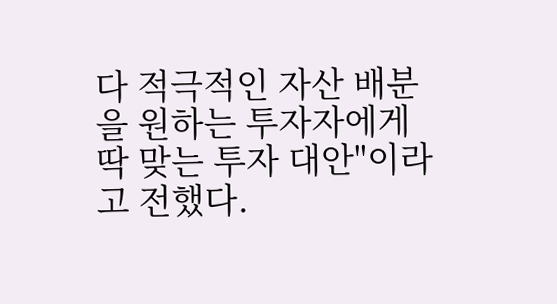다 적극적인 자산 배분을 원하는 투자자에게 딱 맞는 투자 대안"이라고 전했다.